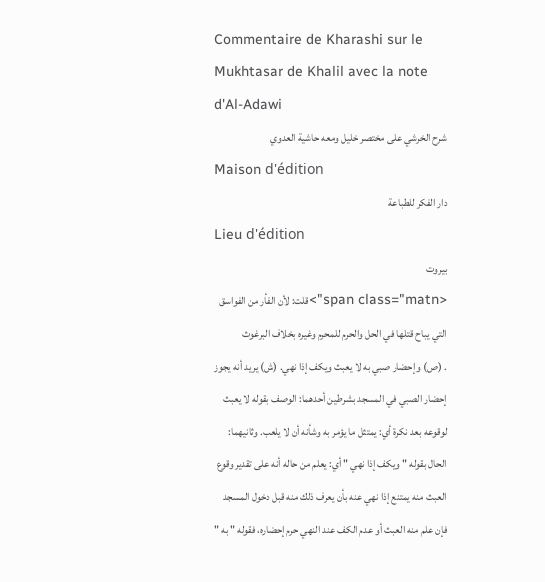Commentaire de Kharashi sur le Mukhtasar de Khalil avec la note d'Al-Adawi
شرح الخرشي على مختصر خليل ومعه حاشية العدوي
Maison d'édition
دار الفكر للطباعة
Lieu d'édition
بيروت
<span class="matn">قلت: لأن الفأر من الفواسق التي يباح قتلها في الحل والحرم للمحرم وغيره بخلاف البرغوث
. (ص) وإحضار صبي به لا يعبث ويكف إذا نهي. (ش) يريد أنه يجوز إحضار الصبي في المسجد بشرطين أحدهما: الوصف بقوله لا يعبث لوقوعه بعد نكرة أي: يمتثل ما يؤمر به وشأنه أن لا يلعب. وثانيهما: الحال بقوله " ويكف إذا نهي " أي: يعلم من حاله أنه على تقدير وقوع العبث منه يمتنع إذا نهي عنه بأن يعرف ذلك منه قبل دخول المسجد فإن علم منه العبث أو عدم الكف عند النهي حرم إحضاره، فقوله " به "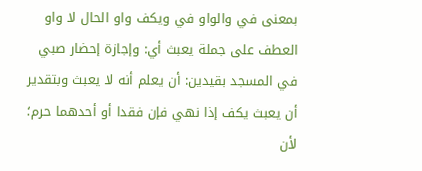بمعنى في والواو في ويكف واو الحال لا واو العطف على جملة يعبث أي: وإجازة إحضار صبي في المسجد بقيدين: أن يعلم أنه لا يعبث وبتقدير أن يعبث يكف إذا نهي فإن فقدا أو أحدهما حرم؛ لأن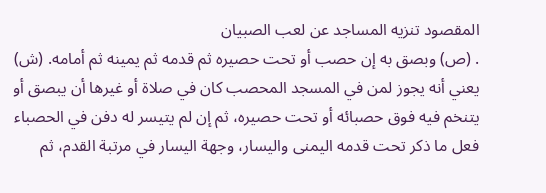المقصود تنزيه المساجد عن لعب الصبيان
. (ص) وبصق به إن حصب أو تحت حصيره ثم قدمه ثم يمينه ثم أمامه. (ش) يعني أنه يجوز لمن في المسجد المحصب كان في صلاة أو غيرها أن يبصق أو يتنخم فيه فوق حصبائه أو تحت حصيره، ثم إن لم يتيسر له دفن في الحصباء فعل ما ذكر تحت قدمه اليمنى واليسار، وجهة اليسار في مرتبة القدم، ثم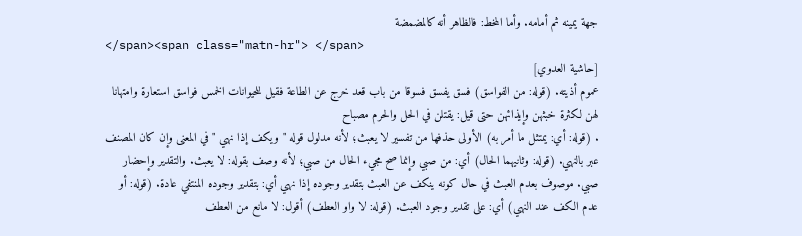جهة يمينه ثم أمامه. وأما المخط: فالظاهر أنه كالمضمضة
</span><span class="matn-hr"> </span>
[حاشية العدوي]
عموم أذيته. (قوله: من الفواسق) فسق يفسق فسوقا من باب قعد خرج عن الطاعة فقيل للحيوانات الخمس فواسق استعارة وامتهانا لهن لكثرة خبثهن وإيذائهن حتى قيل: يقتلن في الحل والحرم مصباح
. (قوله: أي: يمتثل ما أمر به) الأولى حذفها من تفسير لا يعبث؛ لأنه مدلول قوله " ويكف إذا نهي " في المعنى وإن كان المصنف عبر بالنهي. (قوله: وثانيهما الحال) أي: من صبي وإنما صح مجيء الحال من صبي؛ لأنه وصف بقوله: لا يعبث. والتقدير وإحضار صبي. موصوف بعدم العبث في حال كونه ينكف عن العبث بتقدير وجوده إذا نهي أي: بتقدير وجوده المنتفي عادة. (قوله: أو عدم الكف عند النهي) أي: على تقدير وجود العبث. (قوله: لا واو العطف) أقول: لا مانع من العطف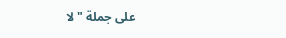على جملة " لا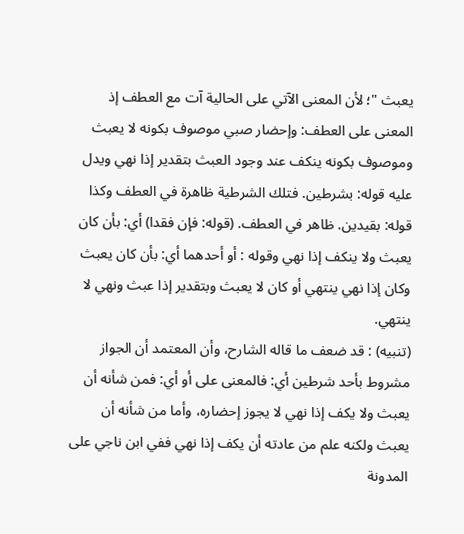يعبث "؛ لأن المعنى الآتي على الحالية آت مع العطف إذ المعنى على العطف: وإحضار صبي موصوف بكونه لا يعبث وموصوف بكونه ينكف عند وجود العبث بتقدير إذا نهي ويدل عليه قوله: بشرطين. فتلك الشرطية ظاهرة في العطف وكذا قوله: بقيدين. ظاهر في العطف. (قوله: فإن فقدا) أي: بأن كان يعبث ولا ينكف إذا نهي وقوله : أو أحدهما أي: بأن كان يعبث وكان إذا نهي ينتهي أو كان لا يعبث وبتقدير إذا عبث ونهي لا ينتهي.
(تنبيه) : قد ضعف ما قاله الشارح، وأن المعتمد أن الجواز مشروط بأحد شرطين أي: فالمعنى على أو أي: فمن شأنه أن يعبث ولا يكف إذا نهي لا يجوز إحضاره، وأما من شأنه أن يعبث ولكنه علم من عادته أن يكف إذا نهي ففي ابن ناجي على المدونة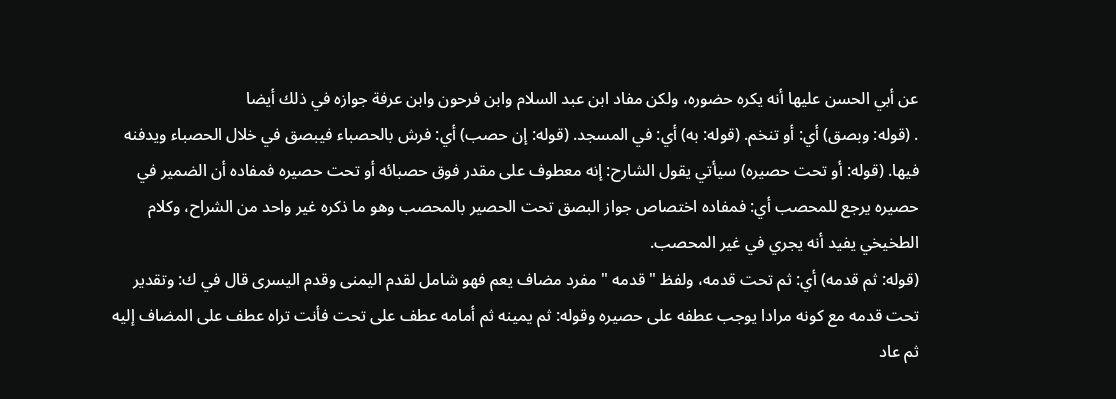عن أبي الحسن عليها أنه يكره حضوره، ولكن مفاد ابن عبد السلام وابن فرحون وابن عرفة جوازه في ذلك أيضا
. (قوله: وبصق) أي: أو تنخم. (قوله: به) أي: في المسجد. (قوله: إن حصب) أي: فرش بالحصباء فيبصق في خلال الحصباء ويدفنه فيها. (قوله: أو تحت حصيره) سيأتي يقول الشارح: إنه معطوف على مقدر فوق حصبائه أو تحت حصيره فمفاده أن الضمير في حصيره يرجع للمحصب أي: فمفاده اختصاص جواز البصق تحت الحصير بالمحصب وهو ما ذكره غير واحد من الشراح، وكلام الطخيخي يفيد أنه يجري في غير المحصب.
(قوله: ثم قدمه) أي: ثم تحت قدمه، ولفظ " قدمه " مفرد مضاف يعم فهو شامل لقدم اليمنى وقدم اليسرى قال في ك: وتقدير تحت قدمه مع كونه مرادا يوجب عطفه على حصيره وقوله: ثم يمينه ثم أمامه عطف على تحت فأنت تراه عطف على المضاف إليه ثم عاد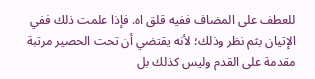للعطف على المضاف ففيه قلق اه. فإذا علمت ذلك ففي الإتيان بثم نظر وذلك؛ لأنه يقتضي أن تحت الحصير مرتبة مقدمة على القدم وليس كذلك بل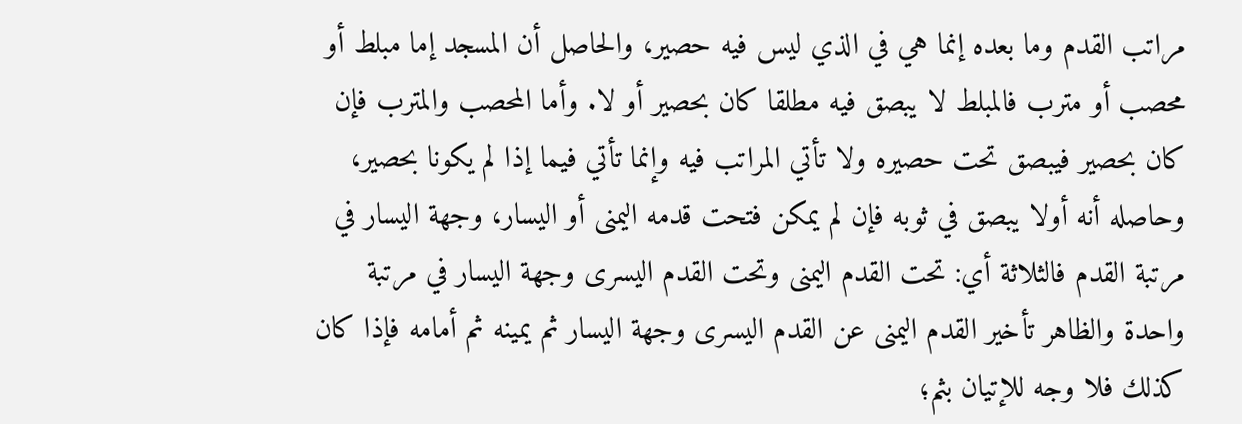مراتب القدم وما بعده إنما هي في الذي ليس فيه حصير، والحاصل أن المسجد إما مبلط أو محصب أو مترب فالمبلط لا يبصق فيه مطلقا كان بحصير أو لا. وأما المحصب والمترب فإن كان بحصير فيبصق تحت حصيره ولا تأتي المراتب فيه وإنما تأتي فيما إذا لم يكونا بحصير، وحاصله أنه أولا يبصق في ثوبه فإن لم يمكن فتحت قدمه اليمنى أو اليسار، وجهة اليسار في مرتبة القدم فالثلاثة أي: تحت القدم اليمنى وتحت القدم اليسرى وجهة اليسار في مرتبة واحدة والظاهر تأخير القدم اليمنى عن القدم اليسرى وجهة اليسار ثم يمينه ثم أمامه فإذا كان كذلك فلا وجه للإتيان بثم؛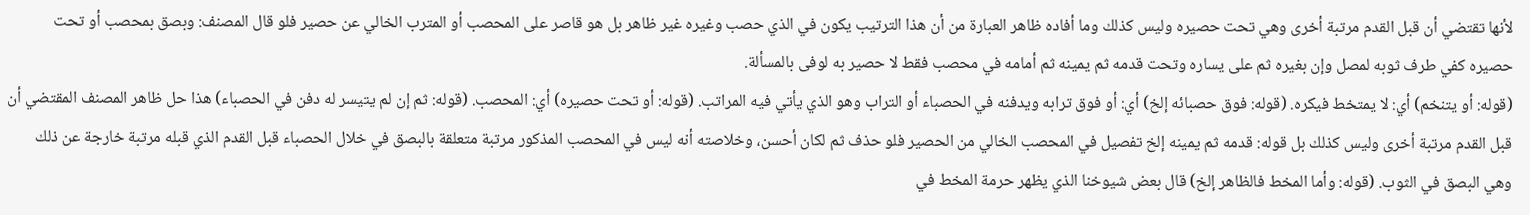لأنها تقتضي أن قبل القدم مرتبة أخرى وهي تحت حصيره وليس كذلك وما أفاده ظاهر العبارة من أن هذا الترتيب يكون في الذي حصب وغيره غير ظاهر بل هو قاصر على المحصب أو المترب الخالي عن حصير فلو قال المصنف: وبصق بمحصب أو تحت حصيره كفي طرف ثوبه لمصل وإن بغيره ثم على يساره وتحت قدمه ثم يمينه ثم أمامه في محصب فقط لا حصير به لوفى بالمسألة.
(قوله: أو يتنخم) أي: لا يمتخط فيكره. (قوله: فوق حصبائه إلخ) أي: أو فوق ترابه ويدفنه في الحصباء أو التراب وهو الذي يأتي فيه المراتب. (قوله: أو تحت حصيره) أي: المحصب. (قوله: ثم إن لم يتيسر له دفن في الحصباء) هذا حل ظاهر المصنف المقتضي أن قبل القدم مرتبة أخرى وليس كذلك بل قوله: قدمه ثم يمينه إلخ تفصيل في المحصب الخالي من الحصير فلو حذف ثم لكان أحسن، وخلاصته أنه ليس في المحصب المذكور مرتبة متعلقة بالبصق في خلال الحصباء قبل القدم الذي قبله مرتبة خارجة عن ذلك وهي البصق في الثوب. (قوله: وأما المخط فالظاهر إلخ) قال بعض شيوخنا الذي يظهر حرمة المخط في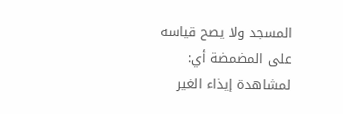المسجد ولا يصح قياسه على المضمضة أي: لمشاهدة إيذاء الغير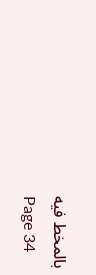بالمخط فيه
Page 34